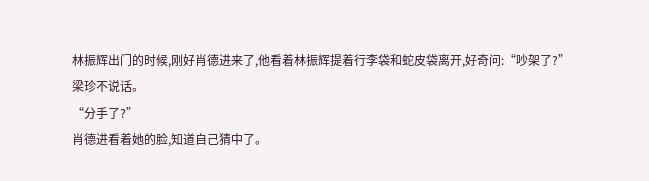林振辉出门的时候,刚好肖德进来了,他看着林振辉提着行李袋和蛇皮袋离开,好奇问:“吵架了?”
梁珍不说话。
“分手了?”
肖德进看着她的脸,知道自己猜中了。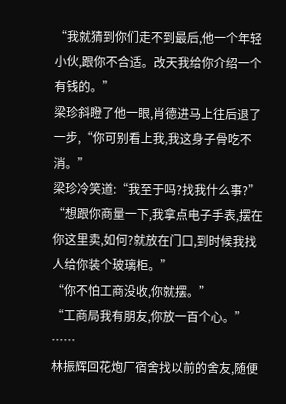“我就猜到你们走不到最后,他一个年轻小伙,跟你不合适。改天我给你介绍一个有钱的。”
梁珍斜瞪了他一眼,肖德进马上往后退了一步,“你可别看上我,我这身子骨吃不消。”
梁珍冷笑道:“我至于吗?找我什么事?”
“想跟你商量一下,我拿点电子手表,摆在你这里卖,如何?就放在门口,到时候我找人给你装个玻璃柜。”
“你不怕工商没收,你就摆。”
“工商局我有朋友,你放一百个心。”
……
林振辉回花炮厂宿舍找以前的舍友,随便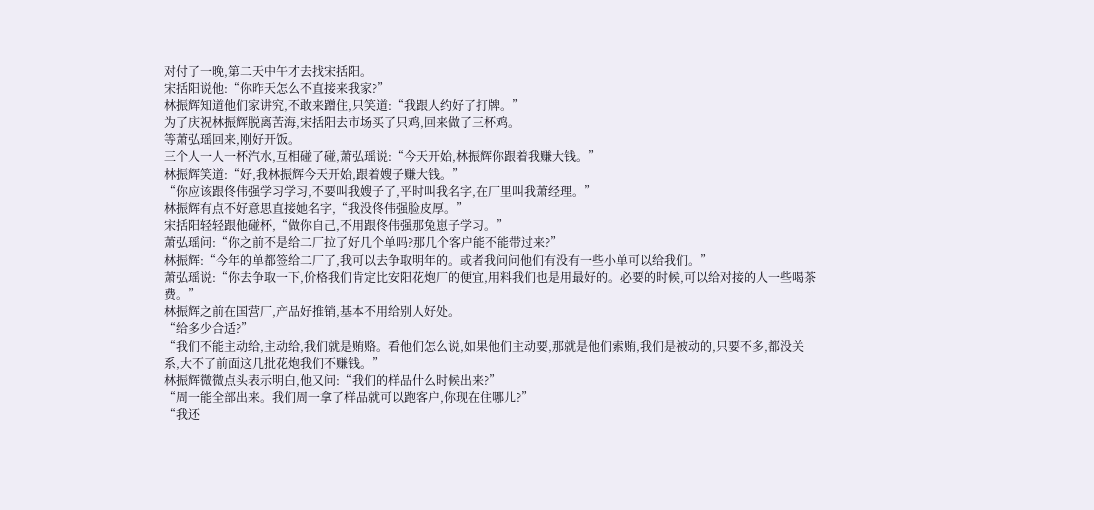对付了一晚,第二天中午才去找宋括阳。
宋括阳说他:“你昨天怎么不直接来我家?”
林振辉知道他们家讲究,不敢来蹭住,只笑道:“我跟人约好了打牌。”
为了庆祝林振辉脱离苦海,宋括阳去市场买了只鸡,回来做了三杯鸡。
等萧弘瑶回来,刚好开饭。
三个人一人一杯汽水,互相碰了碰,萧弘瑶说:“今天开始,林振辉你跟着我赚大钱。”
林振辉笑道:“好,我林振辉今天开始,跟着嫂子赚大钱。”
“你应该跟佟伟强学习学习,不要叫我嫂子了,平时叫我名字,在厂里叫我萧经理。”
林振辉有点不好意思直接她名字,“我没佟伟强脸皮厚。”
宋括阳轻轻跟他碰杯,“做你自己,不用跟佟伟强那兔崽子学习。”
萧弘瑶问:“你之前不是给二厂拉了好几个单吗?那几个客户能不能带过来?”
林振辉:“今年的单都签给二厂了,我可以去争取明年的。或者我问问他们有没有一些小单可以给我们。”
萧弘瑶说:“你去争取一下,价格我们肯定比安阳花炮厂的便宜,用料我们也是用最好的。必要的时候,可以给对接的人一些喝茶费。”
林振辉之前在国营厂,产品好推销,基本不用给别人好处。
“给多少合适?”
“我们不能主动给,主动给,我们就是贿赂。看他们怎么说,如果他们主动要,那就是他们索贿,我们是被动的,只要不多,都没关系,大不了前面这几批花炮我们不赚钱。”
林振辉微微点头表示明白,他又问:“我们的样品什么时候出来?”
“周一能全部出来。我们周一拿了样品就可以跑客户,你现在住哪儿?”
“我还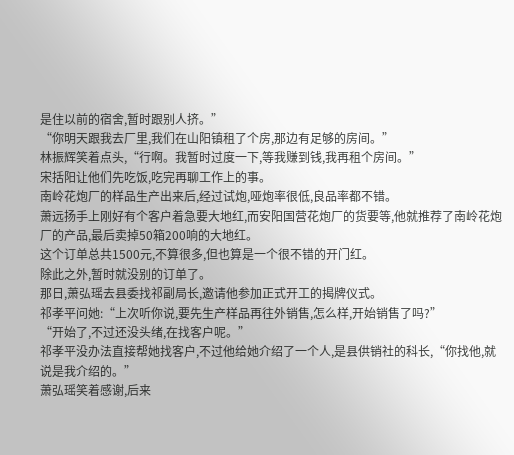是住以前的宿舍,暂时跟别人挤。”
“你明天跟我去厂里,我们在山阳镇租了个房,那边有足够的房间。”
林振辉笑着点头,“行啊。我暂时过度一下,等我赚到钱,我再租个房间。”
宋括阳让他们先吃饭,吃完再聊工作上的事。
南岭花炮厂的样品生产出来后,经过试炮,哑炮率很低,良品率都不错。
萧远扬手上刚好有个客户着急要大地红,而安阳国营花炮厂的货要等,他就推荐了南岭花炮厂的产品,最后卖掉50箱200响的大地红。
这个订单总共1500元,不算很多,但也算是一个很不错的开门红。
除此之外,暂时就没别的订单了。
那日,萧弘瑶去县委找祁副局长,邀请他参加正式开工的揭牌仪式。
祁孝平问她:“上次听你说,要先生产样品再往外销售,怎么样,开始销售了吗?”
“开始了,不过还没头绪,在找客户呢。”
祁孝平没办法直接帮她找客户,不过他给她介绍了一个人,是县供销社的科长,“你找他,就说是我介绍的。”
萧弘瑶笑着感谢,后来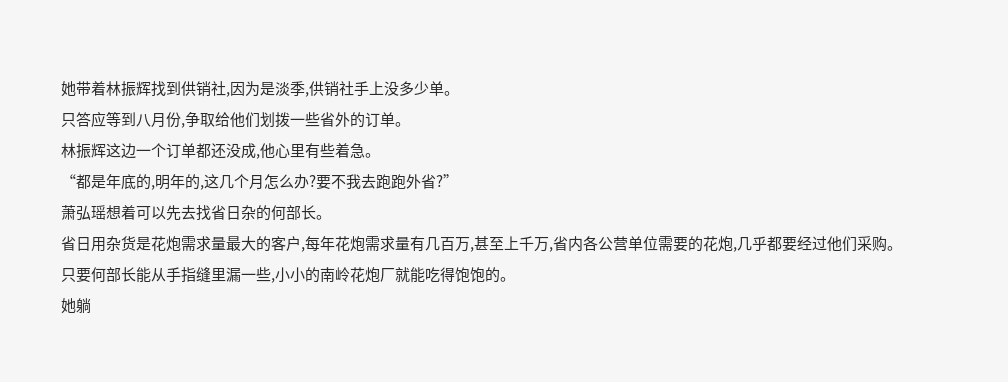她带着林振辉找到供销社,因为是淡季,供销社手上没多少单。
只答应等到八月份,争取给他们划拨一些省外的订单。
林振辉这边一个订单都还没成,他心里有些着急。
“都是年底的,明年的,这几个月怎么办?要不我去跑跑外省?”
萧弘瑶想着可以先去找省日杂的何部长。
省日用杂货是花炮需求量最大的客户,每年花炮需求量有几百万,甚至上千万,省内各公营单位需要的花炮,几乎都要经过他们采购。
只要何部长能从手指缝里漏一些,小小的南岭花炮厂就能吃得饱饱的。
她躺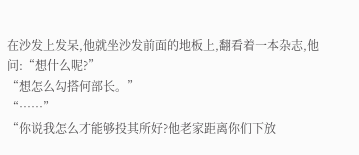在沙发上发呆,他就坐沙发前面的地板上,翻看着一本杂志,他问:“想什么呢?”
“想怎么勾搭何部长。”
“……”
“你说我怎么才能够投其所好?他老家距离你们下放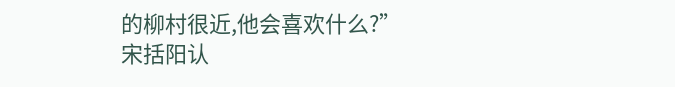的柳村很近,他会喜欢什么?”
宋括阳认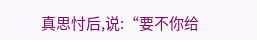真思忖后,说:“要不你给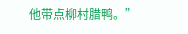他带点柳村腊鸭。”